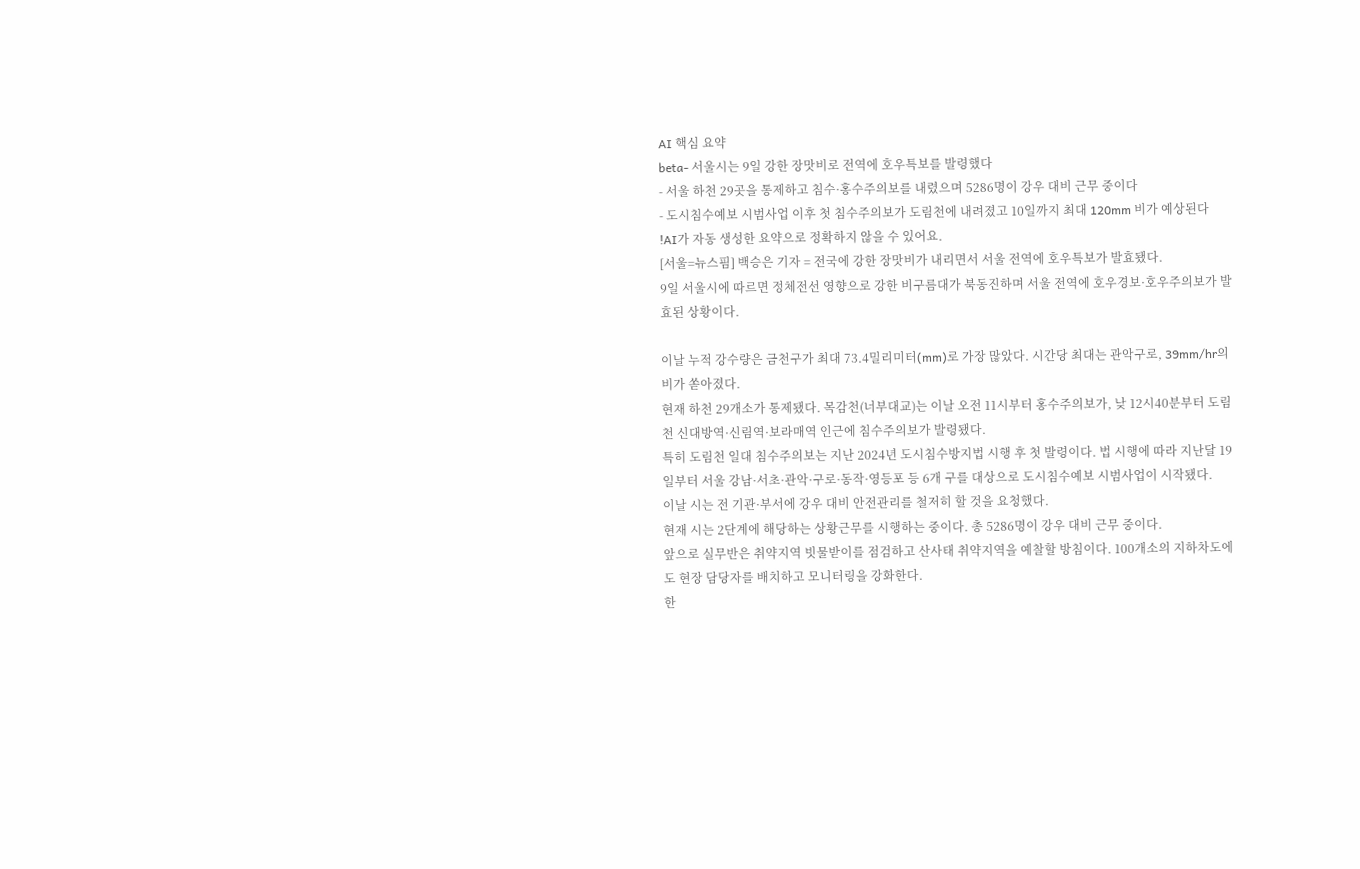AI 핵심 요약
beta- 서울시는 9일 강한 장맛비로 전역에 호우특보를 발령했다
- 서울 하천 29곳을 통제하고 침수·홍수주의보를 내렸으며 5286명이 강우 대비 근무 중이다
- 도시침수예보 시범사업 이후 첫 침수주의보가 도림천에 내려졌고 10일까지 최대 120mm 비가 예상된다
!AI가 자동 생성한 요약으로 정확하지 않을 수 있어요.
[서울=뉴스핌] 백승은 기자 = 전국에 강한 장맛비가 내리면서 서울 전역에 호우특보가 발효됐다.
9일 서울시에 따르면 정체전선 영향으로 강한 비구름대가 북동진하며 서울 전역에 호우경보·호우주의보가 발효된 상황이다.

이날 누적 강수량은 금천구가 최대 73.4밀리미터(mm)로 가장 많았다. 시간당 최대는 관악구로, 39mm/hr의 비가 쏟아졌다.
현재 하천 29개소가 통제됐다. 목감천(너부대교)는 이날 오전 11시부터 홍수주의보가, 낮 12시40분부터 도림천 신대방역·신림역·보라매역 인근에 침수주의보가 발령됐다.
특히 도림천 일대 침수주의보는 지난 2024년 도시침수방지법 시행 후 첫 발령이다. 법 시행에 따라 지난달 19일부터 서울 강남·서초·관악·구로·동작·영등포 등 6개 구를 대상으로 도시침수예보 시범사업이 시작됐다.
이날 시는 전 기관·부서에 강우 대비 안전관리를 철저히 할 것을 요청했다.
현재 시는 2단계에 해당하는 상황근무를 시행하는 중이다. 총 5286명이 강우 대비 근무 중이다.
앞으로 실무반은 취약지역 빗물받이를 점검하고 산사태 취약지역을 예찰할 방침이다. 100개소의 지하차도에도 현장 담당자를 배치하고 모니터링을 강화한다.
한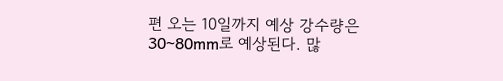편 오는 10일까지 예상 강수량은 30~80mm로 예상된다. 많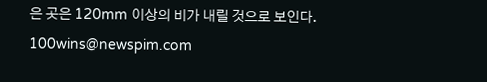은 곳은 120mm 이상의 비가 내릴 것으로 보인다.
100wins@newspim.com